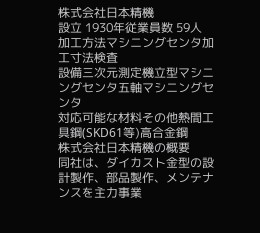株式会社日本精機
設立 1930年従業員数 59人
加工方法マシニングセンタ加工寸法検査
設備三次元測定機立型マシニングセンタ五軸マシニングセンタ
対応可能な材料その他熱間工具鋼(SKD61等)高合金鋼
株式会社日本精機の概要
同社は、ダイカスト金型の設計製作、部品製作、メンテナンスを主力事業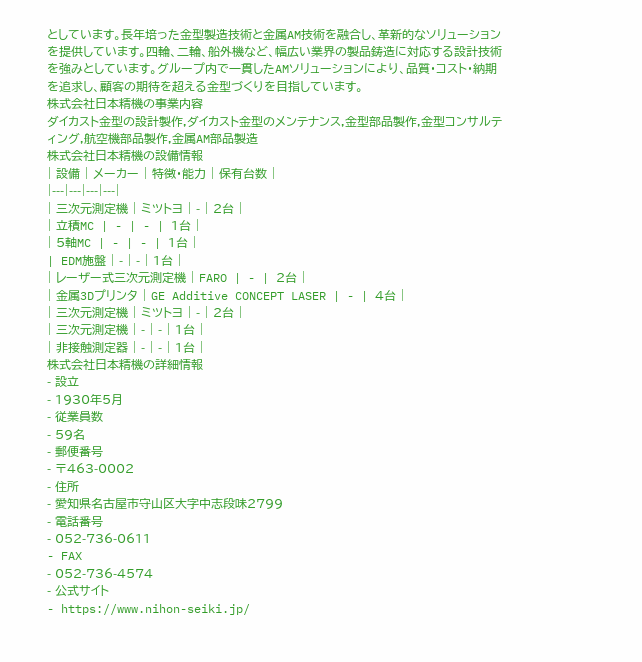としています。長年培った金型製造技術と金属AM技術を融合し、革新的なソリューションを提供しています。四輪、二輪、船外機など、幅広い業界の製品鋳造に対応する設計技術を強みとしています。グループ内で一貫したAMソリューションにより、品質・コスト・納期を追求し、顧客の期待を超える金型づくりを目指しています。
株式会社日本精機の事業内容
ダイカスト金型の設計製作,ダイカスト金型のメンテナンス,金型部品製作,金型コンサルティング,航空機部品製作,金属AM部品製造
株式会社日本精機の設備情報
| 設備 | メーカー | 特徴・能力 | 保有台数 |
|---|---|---|---|
| 三次元測定機 | ミツトヨ | - | 2台 |
| 立積MC | - | - | 1台 |
| 5軸MC | - | - | 1台 |
| EDM施盤 | - | - | 1台 |
| レーザー式三次元測定機 | FARO | - | 2台 |
| 金属3Dプリンタ | GE Additive CONCEPT LASER | - | 4台 |
| 三次元測定機 | ミツトヨ | - | 2台 |
| 三次元測定機 | - | - | 1台 |
| 非接触測定器 | - | - | 1台 |
株式会社日本精機の詳細情報
- 設立
- 1930年5月
- 従業員数
- 59名
- 郵便番号
- 〒463-0002
- 住所
- 愛知県名古屋市守山区大字中志段味2799
- 電話番号
- 052-736-0611
- FAX
- 052-736-4574
- 公式サイト
- https://www.nihon-seiki.jp/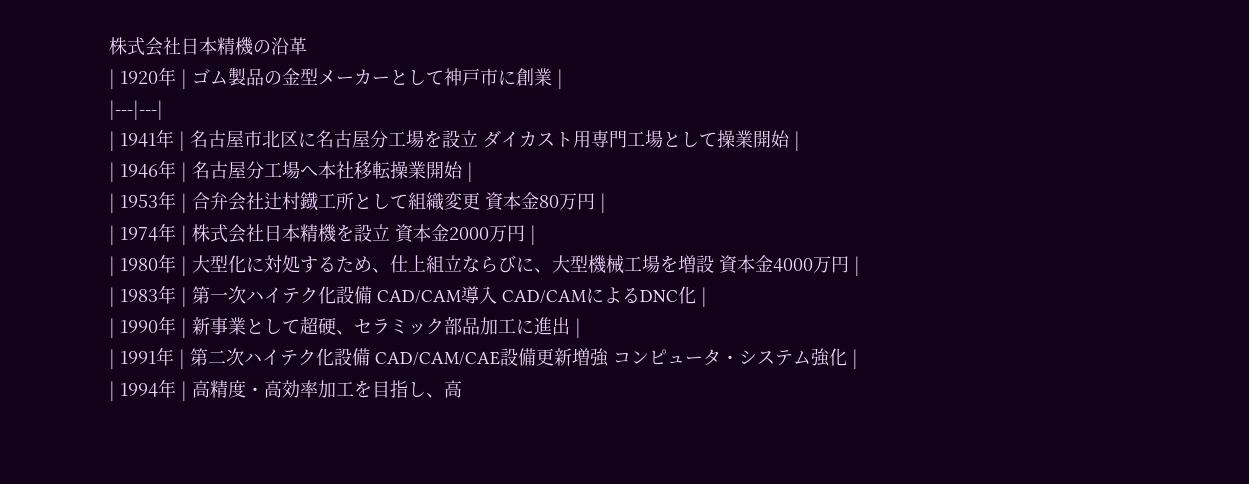株式会社日本精機の沿革
| 1920年 | ゴム製品の金型メーカーとして神戸市に創業 |
|---|---|
| 1941年 | 名古屋市北区に名古屋分工場を設立 ダイカスト用専門工場として操業開始 |
| 1946年 | 名古屋分工場へ本社移転操業開始 |
| 1953年 | 合弁会社辻村鐡工所として組織変更 資本金80万円 |
| 1974年 | 株式会社日本精機を設立 資本金2000万円 |
| 1980年 | 大型化に対処するため、仕上組立ならびに、大型機械工場を増設 資本金4000万円 |
| 1983年 | 第一次ハイテク化設備 CAD/CAM導入 CAD/CAMによるDNC化 |
| 1990年 | 新事業として超硬、セラミック部品加工に進出 |
| 1991年 | 第二次ハイテク化設備 CAD/CAM/CAE設備更新増強 コンピュータ・システム強化 |
| 1994年 | 高精度・高効率加工を目指し、高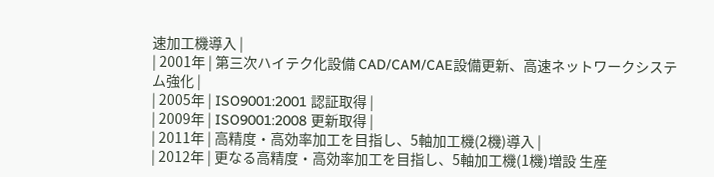速加工機導入 |
| 2001年 | 第三次ハイテク化設備 CAD/CAM/CAE設備更新、高速ネットワークシステム強化 |
| 2005年 | ISO9001:2001 認証取得 |
| 2009年 | ISO9001:2008 更新取得 |
| 2011年 | 高精度・高効率加工を目指し、5軸加工機(2機)導入 |
| 2012年 | 更なる高精度・高効率加工を目指し、5軸加工機(1機)増設 生産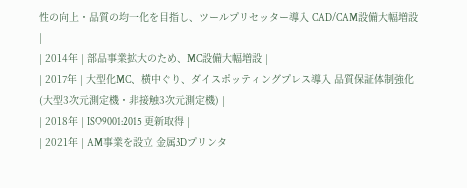性の向上・品質の均一化を目指し、ツールプリセッター導入 CAD/CAM設備大幅増設 |
| 2014年 | 部品事業拡大のため、MC設備大幅増設 |
| 2017年 | 大型化MC、横中ぐり、ダイスポッティングプレス導入 品質保証体制強化(大型3次元測定機・非接触3次元測定機) |
| 2018年 | ISO9001:2015 更新取得 |
| 2021年 | AM事業を設立 金属3Dプリンタ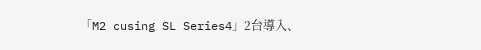「M2 cusing SL Series4」2台導入、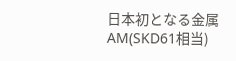日本初となる金属AM(SKD61相当)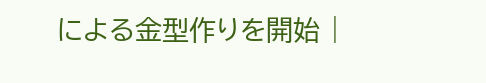による金型作りを開始 |